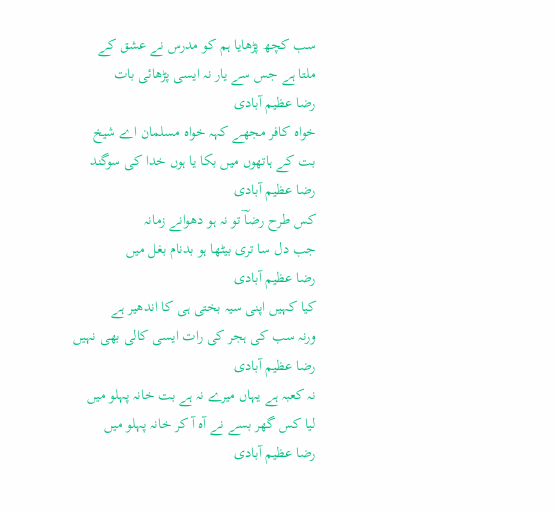سب کچھ پڑھایا ہم کو مدرس نے عشق کے
ملتا ہے جس سے یار نہ ایسی پڑھائی بات
رضا عظیم آبادی
خواہ کافر مجھے کہہ خواہ مسلمان اے شیخ
بت کے ہاتھوں میں بکا یا ہوں خدا کی سوگند
رضا عظیم آبادی
کس طرح رضاؔ تو نہ ہو دھوانے زمانہ
جب دل سا تری بیٹھا ہو بدنام بغل میں
رضا عظیم آبادی
کیا کہیں اپنی سیہ بختی ہی کا اندھیر ہے
ورنہ سب کی ہجر کی رات ایسی کالی بھی نہیں
رضا عظیم آبادی
نہ کعبہ ہے یہاں میرے نہ ہے بت خانہ پہلو میں
لیا کس گھر بسے نے آہ آ کر خانہ پہلو میں
رضا عظیم آبادی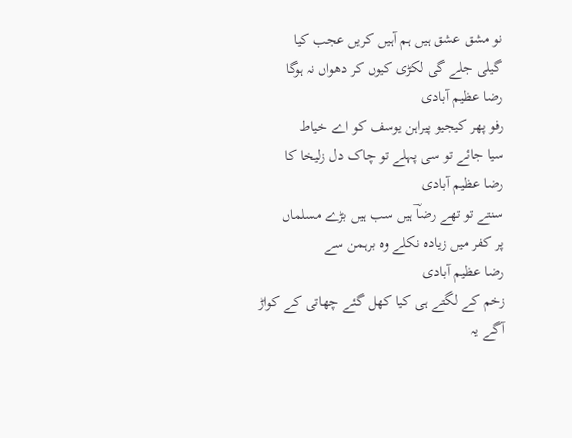نو مشق عشق ہیں ہم آہیں کریں عجب کیا
گیلی جلے گی لکڑی کیوں کر دھواں نہ ہوگا
رضا عظیم آبادی
رفو پھر کیجیو پیراہن یوسف کو اے خیاط
سیا جائے تو سی پہلے تو چاک دل زلیخا کا
رضا عظیم آبادی
سنتے تو تھے رضاؔ ہیں سب ہیں بڑے مسلماں
پر کفر میں زیادہ نکلے وہ برہمن سے
رضا عظیم آبادی
زخم کے لگتے ہی کیا کھل گئے چھاتی کے کواڑ
آگے یہ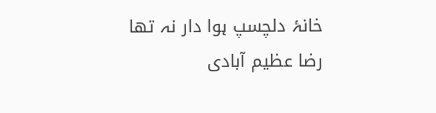خانۂ دلچسپ ہوا دار نہ تھا
رضا عظیم آبادی